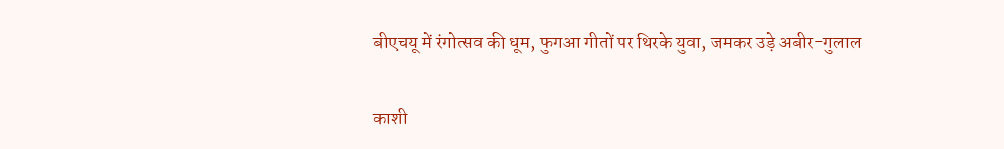बीएचयू में रंगोत्सव की धूम, फुगआ गीतों पर थिरके युवा, जमकर उड़े अबीर-गुलाल

काशी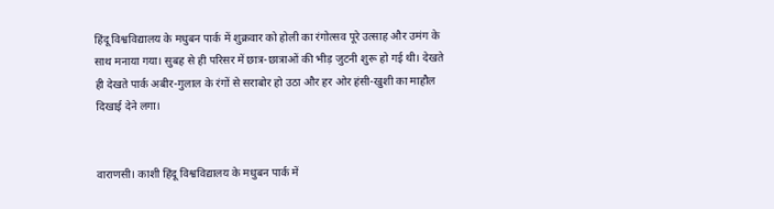हिंदू विश्वविद्यालय के मधुबन पार्क में शुक्रवार को होली का रंगोत्सव पूरे उत्साह और उमंग के साथ मनाया गया। सुबह से ही परिसर में छात्र-छात्राओं की भीड़ जुटनी शुरू हो गई थी। देखते ही देखते पार्क अबीर-गुलाल के रंगों से सराबोर हो उठा और हर ओर हंसी-खुशी का माहौल दिखाई देने लगा।


वाराणसी। काशी हिंदू विश्वविद्यालय के मधुबन पार्क में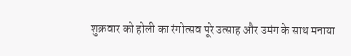शुक्रवार को होली का रंगोत्सव पूरे उत्साह और उमंग के साथ मनाया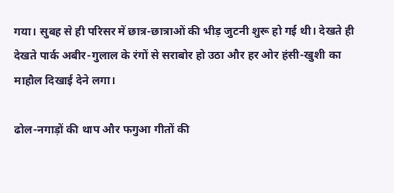गया। सुबह से ही परिसर में छात्र-छात्राओं की भीड़ जुटनी शुरू हो गई थी। देखते ही देखते पार्क अबीर-गुलाल के रंगों से सराबोर हो उठा और हर ओर हंसी-खुशी का माहौल दिखाई देने लगा।

ढोल-नगाड़ों की थाप और फगुआ गीतों की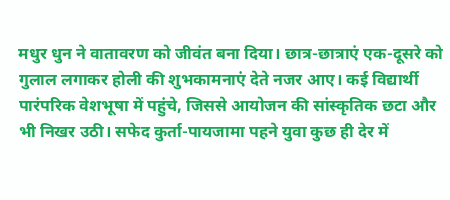मधुर धुन ने वातावरण को जीवंत बना दिया। छात्र-छात्राएं एक-दूसरे को गुलाल लगाकर होली की शुभकामनाएं देते नजर आए। कई विद्यार्थी पारंपरिक वेशभूषा में पहुंचे, जिससे आयोजन की सांस्कृतिक छटा और भी निखर उठी। सफेद कुर्ता-पायजामा पहने युवा कुछ ही देर में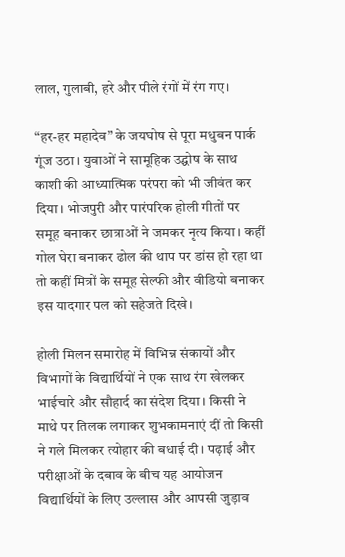लाल, गुलाबी, हरे और पीले रंगों में रंग गए।

“हर-हर महादेव” के जयघोष से पूरा मधुबन पार्क गूंज उठा। युवाओं ने सामूहिक उद्घोष के साथ काशी की आध्यात्मिक परंपरा को भी जीवंत कर दिया। भोजपुरी और पारंपरिक होली गीतों पर समूह बनाकर छात्राओं ने जमकर नृत्य किया। कहीं गोल घेरा बनाकर ढोल की थाप पर डांस हो रहा था तो कहीं मित्रों के समूह सेल्फी और वीडियो बनाकर इस यादगार पल को सहेजते दिखे।

होली मिलन समारोह में विभिन्न संकायों और विभागों के विद्यार्थियों ने एक साथ रंग खेलकर भाईचारे और सौहार्द का संदेश दिया। किसी ने माथे पर तिलक लगाकर शुभकामनाएं दीं तो किसी ने गले मिलकर त्योहार की बधाई दी। पढ़ाई और परीक्षाओं के दबाव के बीच यह आयोजन विद्यार्थियों के लिए उल्लास और आपसी जुड़ाव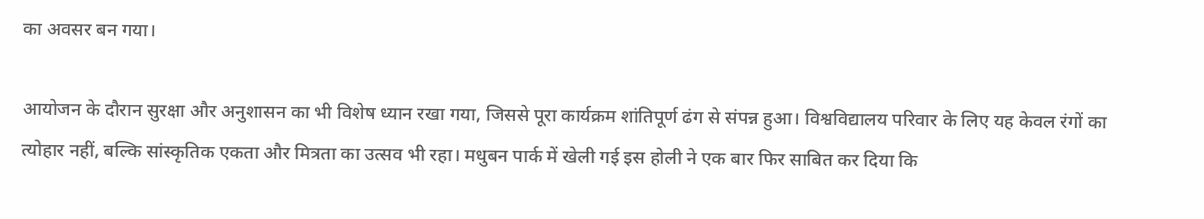का अवसर बन गया।

आयोजन के दौरान सुरक्षा और अनुशासन का भी विशेष ध्यान रखा गया, जिससे पूरा कार्यक्रम शांतिपूर्ण ढंग से संपन्न हुआ। विश्वविद्यालय परिवार के लिए यह केवल रंगों का त्योहार नहीं, बल्कि सांस्कृतिक एकता और मित्रता का उत्सव भी रहा। मधुबन पार्क में खेली गई इस होली ने एक बार फिर साबित कर दिया कि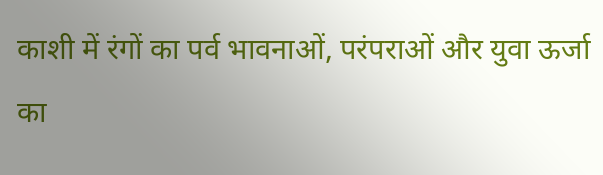काशी में रंगों का पर्व भावनाओं, परंपराओं और युवा ऊर्जा का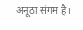अनूठा संगम है।